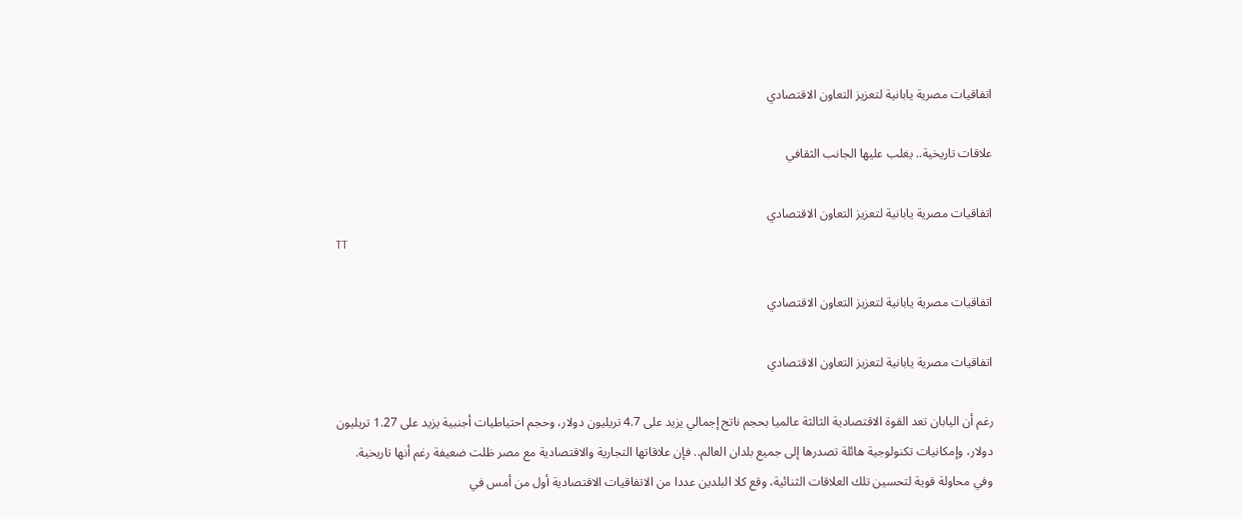اتفاقيات مصرية يابانية لتعزيز التعاون الاقتصادي

علاقات تاريخية.. يغلب عليها الجانب الثقافي

اتفاقيات مصرية يابانية لتعزيز التعاون الاقتصادي
TT

اتفاقيات مصرية يابانية لتعزيز التعاون الاقتصادي

اتفاقيات مصرية يابانية لتعزيز التعاون الاقتصادي

رغم أن اليابان تعد القوة الاقتصادية الثالثة عالميا بحجم ناتج إجمالي يزيد على 4.7 تريليون دولار، وحجم احتياطيات أجنبية يزيد على 1.27 تريليون دولار، وإمكانيات تكنولوجية هائلة تصدرها إلى جميع بلدان العالم.. فإن علاقاتها التجارية والاقتصادية مع مصر ظلت ضعيفة رغم أنها تاريخية. وفي محاولة قوية لتحسين تلك العلاقات الثنائية، وقع كلا البلدين عددا من الاتفاقيات الاقتصادية أول من أمس في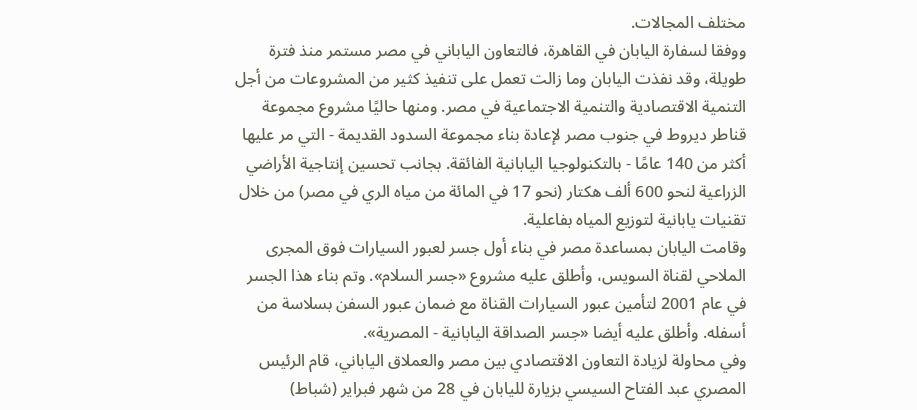مختلف المجالات.
ووفقا لسفارة اليابان في القاهرة، فالتعاون الياباني في مصر مستمر منذ فترة طويلة، وقد نفذت اليابان وما زالت تعمل على تنفيذ كثير من المشروعات من أجل التنمية الاقتصادية والتنمية الاجتماعية في مصر. ومنها حاليًا مشروع مجموعة قناطر ديروط في جنوب مصر لإعادة بناء مجموعة السدود القديمة - التي مر عليها أكثر من 140 عامًا - بالتكنولوجيا اليابانية الفائقة. بجانب تحسين إنتاجية الأراضي الزراعية لنحو 600 ألف هكتار (نحو 17 في المائة من مياه الري في مصر) من خلال تقنيات يابانية لتوزيع المياه بفاعلية.
وقامت اليابان بمساعدة مصر في بناء أول جسر لعبور السيارات فوق المجرى الملاحي لقناة السويس، وأطلق عليه مشروع «جسر السلام». وتم بناء هذا الجسر في عام 2001 لتأمين عبور السيارات القناة مع ضمان عبور السفن بسلاسة من أسفله. وأطلق عليه أيضا «جسر الصداقة اليابانية - المصرية».
وفي محاولة لزيادة التعاون الاقتصادي بين مصر والعملاق الياباني، قام الرئيس المصري عبد الفتاح السيسي بزيارة لليابان في 28 من شهر فبراير (شباط)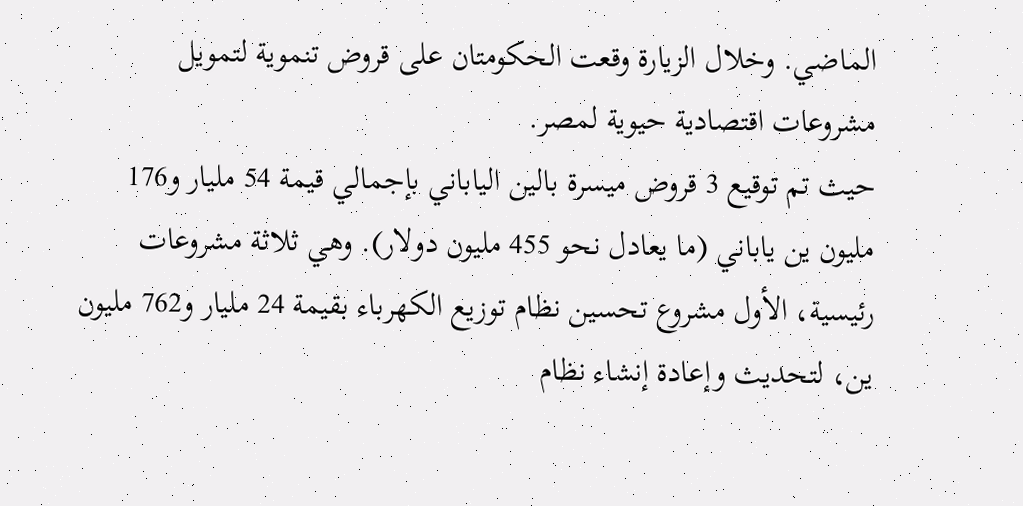الماضي. وخلال الزيارة وقعت الحكومتان على قروض تنموية لتمويل مشروعات اقتصادية حيوية لمصر.
حيث تم توقيع 3 قروض ميسرة بالين الياباني بإجمالي قيمة 54 مليار و176 مليون ين ياباني (ما يعادل نحو 455 مليون دولار). وهي ثلاثة مشروعات رئيسية، الأول مشروع تحسين نظام توزيع الكهرباء بقيمة 24 مليار و762 مليون ين، لتحديث وإعادة إنشاء نظام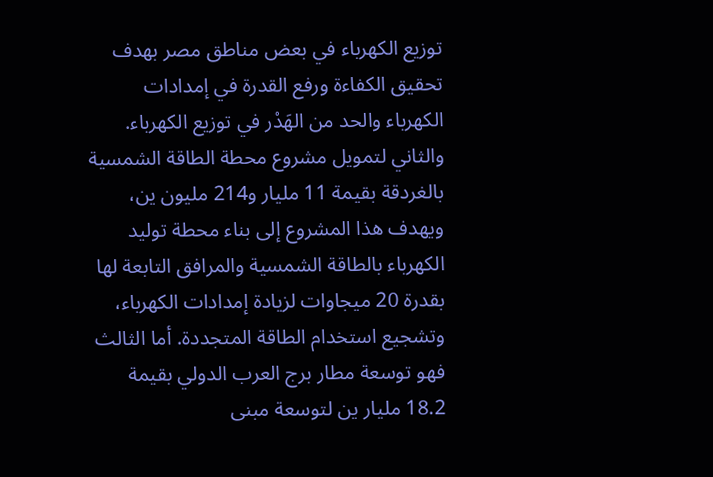توزيع الكهرباء في بعض مناطق مصر بهدف تحقيق الكفاءة ورفع القدرة في إمدادات الكهرباء والحد من الهَدْر في توزيع الكهرباء.
والثاني لتمويل مشروع محطة الطاقة الشمسية بالغردقة بقيمة 11 مليار و214 مليون ين، ويهدف هذا المشروع إلى بناء محطة توليد الكهرباء بالطاقة الشمسية والمرافق التابعة لها بقدرة 20 ميجاوات لزيادة إمدادات الكهرباء، وتشجيع استخدام الطاقة المتجددة. أما الثالث فهو توسعة مطار برج العرب الدولي بقيمة 18.2 مليار ين لتوسعة مبنى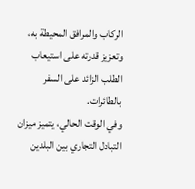الركاب والمرافق المحيطة به، وتعزيز قدرته على استيعاب الطلب الزائد على السفر بالطائرات.
وفي الوقت الحالي، يتميز ميزان التبادل التجاري بين البلدين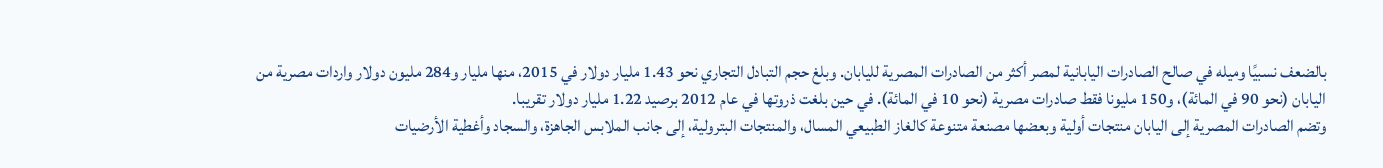بالضعف نسبيًا وميله في صالح الصادرات اليابانية لمصر أكثر من الصادرات المصرية لليابان. وبلغ حجم التبادل التجاري نحو 1.43 مليار دولار في 2015، منها مليار و284 مليون دولار واردات مصرية من اليابان (نحو 90 في المائة)، و150 مليونا فقط صادرات مصرية (نحو 10 في المائة). في حين بلغت ذروتها في عام 2012 برصيد 1.22 مليار دولار تقريبا.
وتضم الصادرات المصرية إلى اليابان منتجات أولية وبعضها مصنعة متنوعة كالغاز الطبيعي المسال، والمنتجات البترولية، إلى جانب الملابس الجاهزة، والسجاد وأغطية الأرضيات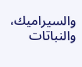والسيراميك، والنباتات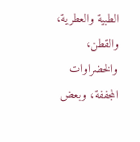الطبية والعطرية، والقطن، والخضراوات المجففة، وبعض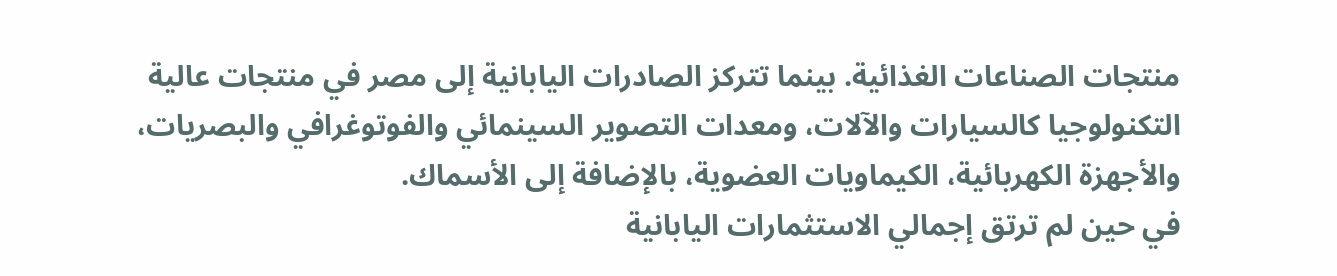منتجات الصناعات الغذائية. بينما تتركز الصادرات اليابانية إلى مصر في منتجات عالية التكنولوجيا كالسيارات والآلات، ومعدات التصوير السينمائي والفوتوغرافي والبصريات، والأجهزة الكهربائية، الكيماويات العضوية، بالإضافة إلى الأسماك.
في حين لم ترتق إجمالي الاستثمارات اليابانية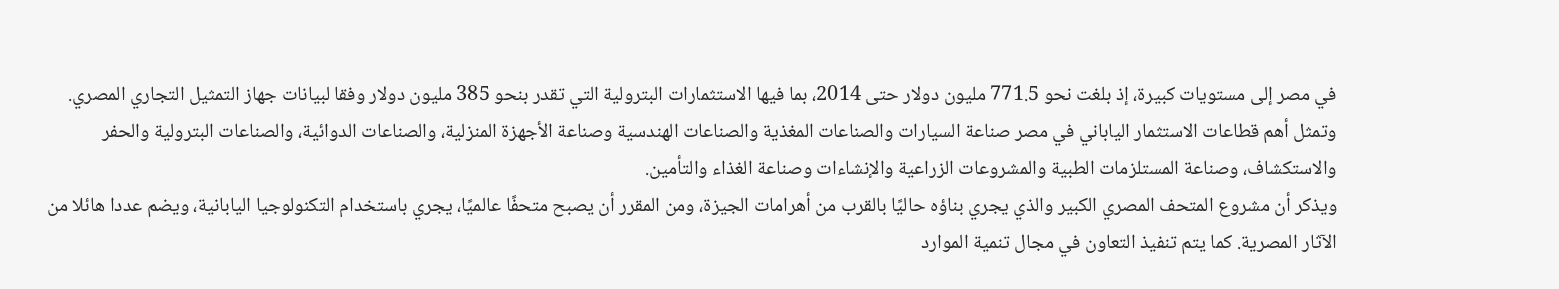في مصر إلى مستويات كبيرة، إذ بلغت نحو 771.5 مليون دولار حتى 2014، بما فيها الاستثمارات البترولية التي تقدر بنحو 385 مليون دولار وفقا لبيانات جهاز التمثيل التجاري المصري.
وتمثل أهم قطاعات الاستثمار الياباني في مصر صناعة السيارات والصناعات المغذية والصناعات الهندسية وصناعة الأجهزة المنزلية، والصناعات الدوائية، والصناعات البترولية والحفر والاستكشاف، وصناعة المستلزمات الطبية والمشروعات الزراعية والإنشاءات وصناعة الغذاء والتأمين.
ويذكر أن مشروع المتحف المصري الكبير والذي يجري بناؤه حاليًا بالقرب من أهرامات الجيزة، ومن المقرر أن يصبح متحفًا عالميًا، يجري باستخدام التكنولوجيا اليابانية، ويضم عددا هائلا من الآثار المصرية. كما يتم تنفيذ التعاون في مجال تنمية الموارد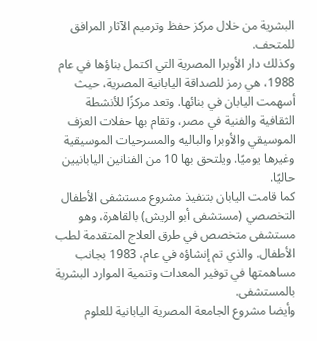البشرية من خلال مركز حفظ وترميم الآثار المرافق للمتحف.
وكذلك دار الأوبرا المصرية التي اكتمل بناؤها في عام 1988، هي رمز للصداقة اليابانية المصرية، حيث أسهمت اليابان في بنائها. وتعد مركزًا للأنشطة الثقافية والفنية في مصر، وتقام بها حفلات العزف الموسيقي والأوبرا والباليه والمسرحيات الموسيقية وغيرها يوميًا. ويلتحق بها 10 من الفنانين اليابانيين حاليًا.
كما قامت اليابان بتنفيذ مشروع مستشفى الأطفال التخصصي (مستشفى أبو الريش) بالقاهرة، وهو مستشفى متخصص في طرق العلاج المتقدمة لطب الأطفال. والذي تم إنشاؤه في عام، 1983 بجانب مساهمتها في توفير المعدات وتنمية الموارد البشرية بالمستشفى.
وأيضا مشروع الجامعة المصرية اليابانية للعلوم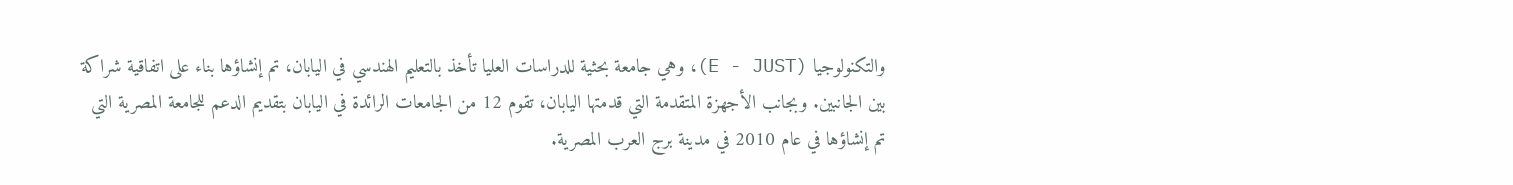والتكنولوجيا (E - JUST)، وهي جامعة بحثية للدراسات العليا تأخذ بالتعليم الهندسي في اليابان، تم إنشاؤها بناء على اتفاقية شراكة بين الجانبين. وبجانب الأجهزة المتقدمة التي قدمتها اليابان، تقوم 12 من الجامعات الرائدة في اليابان بتقديم الدعم للجامعة المصرية التي تم إنشاؤها في عام 2010 في مدينة برج العرب المصرية.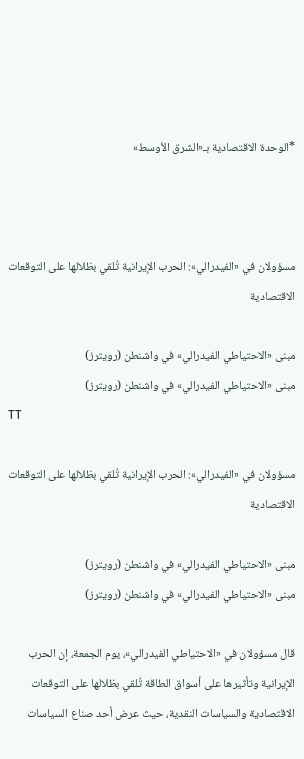*الوحدة الاقتصادية بـ«الشرق الأوسط»



مسؤولان في «الفيدرالي»: الحرب الإيرانية تُلقي بظلالها على التوقعات الاقتصادية

مبنى «الاحتياطي الفيدرالي» في واشنطن (رويترز)
مبنى «الاحتياطي الفيدرالي» في واشنطن (رويترز)
TT

مسؤولان في «الفيدرالي»: الحرب الإيرانية تُلقي بظلالها على التوقعات الاقتصادية

مبنى «الاحتياطي الفيدرالي» في واشنطن (رويترز)
مبنى «الاحتياطي الفيدرالي» في واشنطن (رويترز)

قال مسؤولان في «الاحتياطي الفيدرالي»، يوم الجمعة، إن الحرب الإيرانية وتأثيرها على أسواق الطاقة تُلقي بظلالها على التوقعات الاقتصادية والسياسات النقدية، حيث عرض أحد صناع السياسات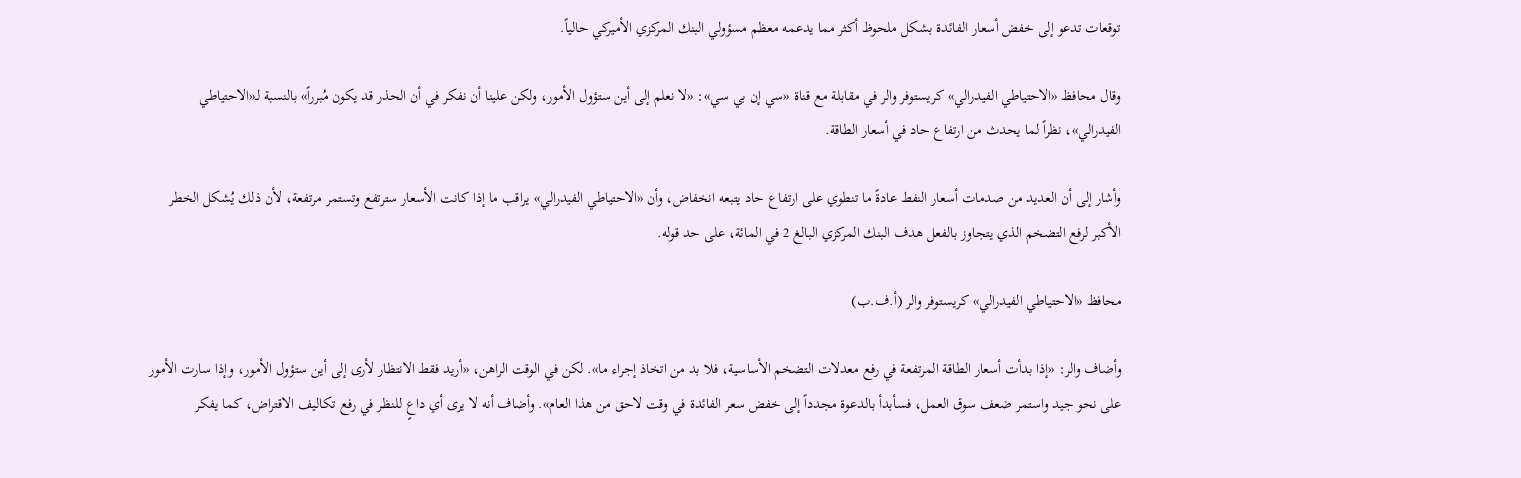توقعات تدعو إلى خفض أسعار الفائدة بشكل ملحوظ أكثر مما يدعمه معظم مسؤولي البنك المركزي الأميركي حالياً.

وقال محافظ «الاحتياطي الفيدرالي» كريستوفر والر في مقابلة مع قناة «سي إن بي سي»: «لا نعلم إلى أين ستؤول الأمور، ولكن علينا أن نفكر في أن الحذر قد يكون مُبرراً» بالنسبة لـ«الاحتياطي الفيدرالي»، نظراً لما يحدث من ارتفاع حاد في أسعار الطاقة.

وأشار إلى أن العديد من صدمات أسعار النفط عادةً ما تنطوي على ارتفاع حاد يتبعه انخفاض، وأن «الاحتياطي الفيدرالي» يراقب ما إذا كانت الأسعار سترتفع وتستمر مرتفعة، لأن ذلك يُشكل الخطر الأكبر لرفع التضخم الذي يتجاوز بالفعل هدف البنك المركزي البالغ 2 في المائة، على حد قوله.

محافظ «الاحتياطي الفيدرالي» كريستوفر والر (أ.ف.ب)

وأضاف والر: «إذا بدأت أسعار الطاقة المرتفعة في رفع معدلات التضخم الأساسية، فلا بد من اتخاذ إجراء ما». لكن في الوقت الراهن، «أريد فقط الانتظار لأرى إلى أين ستؤول الأمور، وإذا سارت الأمور على نحو جيد واستمر ضعف سوق العمل، فسأبدأ بالدعوة مجدداً إلى خفض سعر الفائدة في وقت لاحق من هذا العام». وأضاف أنه لا يرى أي داعٍ للنظر في رفع تكاليف الاقتراض، كما يفكر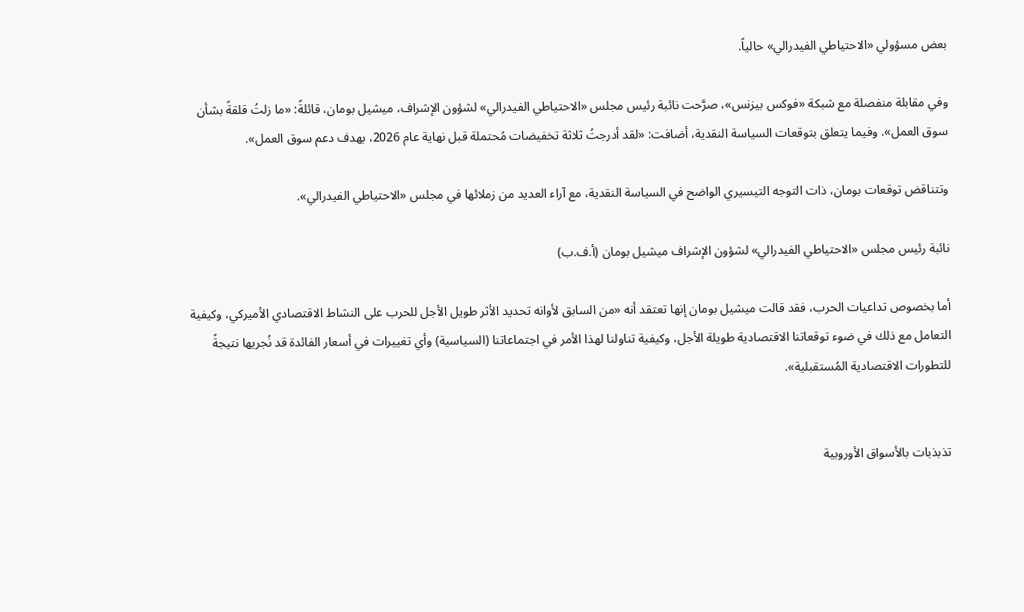بعض مسؤولي «الاحتياطي الفيدرالي» حالياً.

وفي مقابلة منفصلة مع شبكة «فوكس بيزنس»، صرَّحت نائبة رئيس مجلس «الاحتياطي الفيدرالي» لشؤون الإشراف، ميشيل بومان، قائلةً: «ما زلتُ قلقةً بشأن سوق العمل». وفيما يتعلق بتوقعات السياسة النقدية، أضافت: «لقد أدرجتُ ثلاثة تخفيضات مُحتملة قبل نهاية عام 2026، بهدف دعم سوق العمل».

وتتناقض توقعات بومان، ذات التوجه التيسيري الواضح في السياسة النقدية، مع آراء العديد من زملائها في مجلس «الاحتياطي الفيدرالي».

نائبة رئيس مجلس «الاحتياطي الفيدرالي» لشؤون الإشراف ميشيل بومان (أ.ف.ب)

أما بخصوص تداعيات الحرب، فقد قالت ميشيل بومان إنها تعتقد أنه «من السابق لأوانه تحديد الأثر طويل الأجل للحرب على النشاط الاقتصادي الأميركي، وكيفية التعامل مع ذلك في ضوء توقعاتنا الاقتصادية طويلة الأجل، وكيفية تناولنا لهذا الأمر في اجتماعاتنا (السياسية) وأي تغييرات في أسعار الفائدة قد نُجريها نتيجةً للتطورات الاقتصادية المُستقبلية».


تذبذبات بالأسواق الأوروبية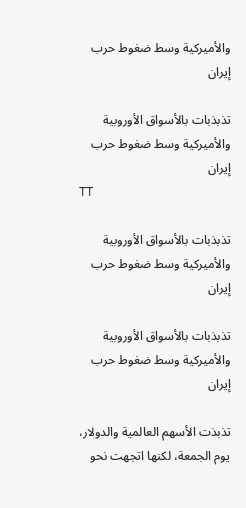والأميركية وسط ضغوط حرب إيران

تذبذبات بالأسواق الأوروبية والأميركية وسط ضغوط حرب إيران
TT

تذبذبات بالأسواق الأوروبية والأميركية وسط ضغوط حرب إيران

تذبذبات بالأسواق الأوروبية والأميركية وسط ضغوط حرب إيران

تذبذت الأسهم العالمية والدولار، يوم الجمعة، لكنها اتجهت نحو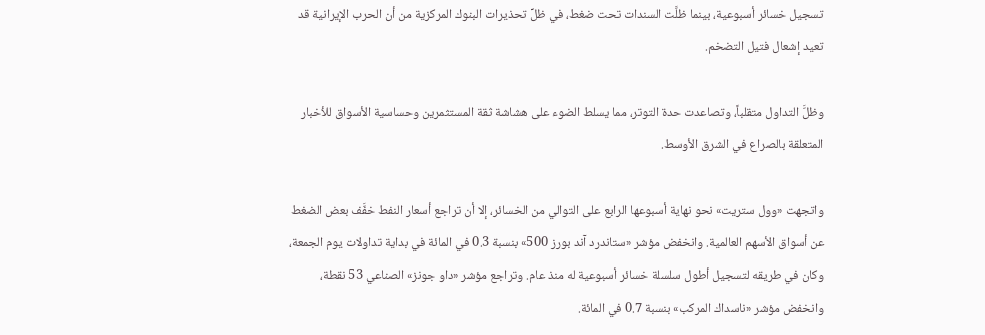تسجيل خسائر أسبوعية، بينما ظلَّت السندات تحت ضغط، في ظلِّ تحذيرات البنوك المركزية من أن الحرب الإيرانية قد تعيد إشعال فتيل التضخم.

وظلَّ التداول متقلباً، وتصاعدت حدة التوتر، مما يسلط الضوء على هشاشة ثقة المستثمرين وحساسية الأسواق للأخبار المتعلقة بالصراع في الشرق الأوسط.

واتجهت «وول ستريت» نحو نهاية أسبوعها الرابع على التوالي من الخسائر، إلا أن تراجع أسعار النفط خفَّف بعض الضغط عن أسواق الأسهم العالمية. وانخفض مؤشر «ستاندرد آند بورز 500» بنسبة 0.3 في المائة في بداية تداولات يوم الجمعة، وكان في طريقه لتسجيل أطول سلسلة خسائر أسبوعية له منذ عام. وتراجع مؤشر «داو جونز» الصناعي 53 نقطة، وانخفض مؤشر «ناسداك المركب» بنسبة 0.7 في المائة.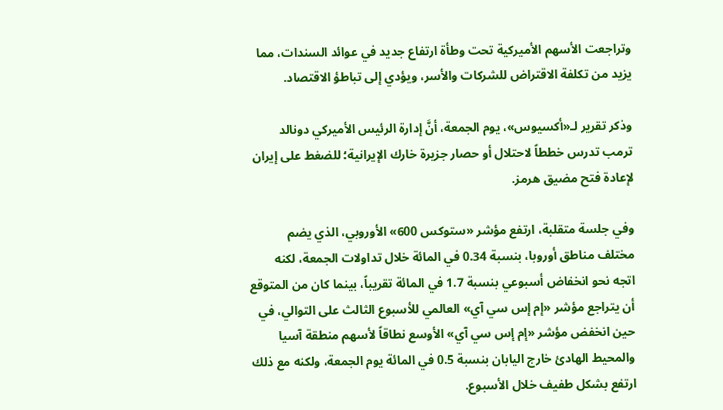وتراجعت الأسهم الأميركية تحت وطأة ارتفاع جديد في عوائد السندات، مما يزيد من تكلفة الاقتراض للشركات والأسر، ويؤدي إلى تباطؤ الاقتصاد.

وذكر تقرير لـ«أكسيوس»، يوم الجمعة، أنَّ إدارة الرئيس الأميركي دونالد ترمب تدرس خططاً لاحتلال أو حصار جزيرة خارك الإيرانية؛ للضغط على إيران لإعادة فتح مضيق هرمز.

وفي جلسة متقلبة، ارتفع مؤشر «ستوكس 600» الأوروبي، الذي يضم مختلف مناطق أوروبا، بنسبة 0.34 في المائة خلال تداولات الجمعة، لكنه اتجه نحو انخفاض أسبوعي بنسبة 1.7 في المائة تقريباً، بينما كان من المتوقع أن يتراجع مؤشر «إم إس سي آي» العالمي للأسبوع الثالث على التوالي، في حين انخفض مؤشر «إم إس سي آي» الأوسع نطاقاً لأسهم منطقة آسيا والمحيط الهادئ خارج اليابان بنسبة 0.5 في المائة يوم الجمعة، ولكنه مع ذلك ارتفع بشكل طفيف خلال الأسبوع.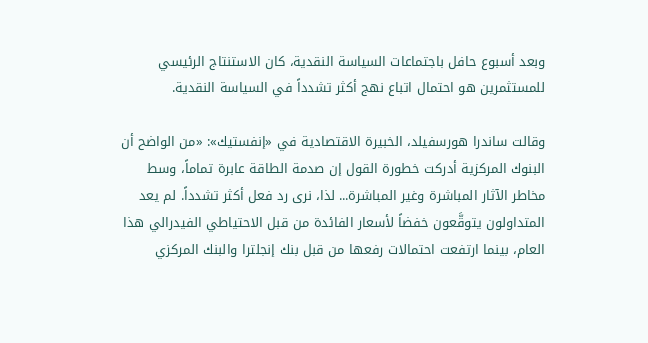وبعد أسبوع حافل باجتماعات السياسة النقدية، كان الاستنتاج الرئيسي للمستثمرين هو احتمال اتباع نهج أكثر تشدداً في السياسة النقدية.

وقالت ساندرا هورسفيلد، الخبيرة الاقتصادية في «إنفستيك»: «من الواضح أن البنوك المركزية أدركت خطورة القول إن صدمة الطاقة عابرة تماماً، وسط مخاطر الآثار المباشرة وغير المباشرة... لذا، نرى رد فعل أكثر تشدداً. لم يعد المتداولون يتوقَّعون خفضاً لأسعار الفائدة من قبل الاحتياطي الفيدرالي هذا العام، بينما ارتفعت احتمالات رفعها من قبل بنك إنجلترا والبنك المركزي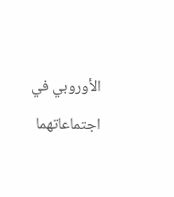الأوروبي في اجتماعاتهما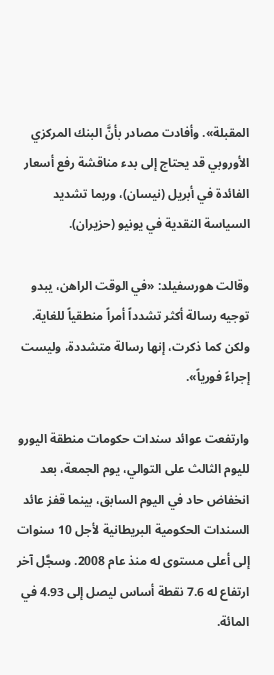المقبلة». وأفادت مصادر بأنَّ البنك المركزي الأوروبي قد يحتاج إلى بدء مناقشة رفع أسعار الفائدة في أبريل (نيسان)، وربما تشديد السياسة النقدية في يونيو (حزيران).

وقالت هورسفيلد: «في الوقت الراهن، يبدو توجيه رسالة أكثر تشدداً أمراً منطقياً للغاية. ولكن كما ذكرت، إنها رسالة متشددة، وليست إجراءً فورياً».

وارتفعت عوائد سندات حكومات منطقة اليورو لليوم الثالث على التوالي، يوم الجمعة، بعد انخفاض حاد في اليوم السابق، بينما قفز عائد السندات الحكومية البريطانية لأجل 10 سنوات إلى أعلى مستوى له منذ عام 2008. وسجَّل آخر ارتفاع له 7.6 نقطة أساس ليصل إلى 4.93 في المائة.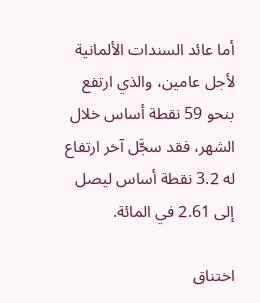أما عائد السندات الألمانية لأجل عامين، والذي ارتفع بنحو 59 نقطة أساس خلال الشهر، فقد سجَّل آخر ارتفاع له 3.2 نقطة أساس ليصل إلى 2.61 في المائة.

اختناق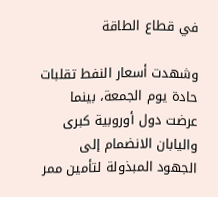في قطاع الطاقة

وشهدت أسعار النفط تقلبات حادة يوم الجمعة، بينما عرضت دول أوروبية كبرى واليابان الانضمام إلى الجهود المبذولة لتأمين ممر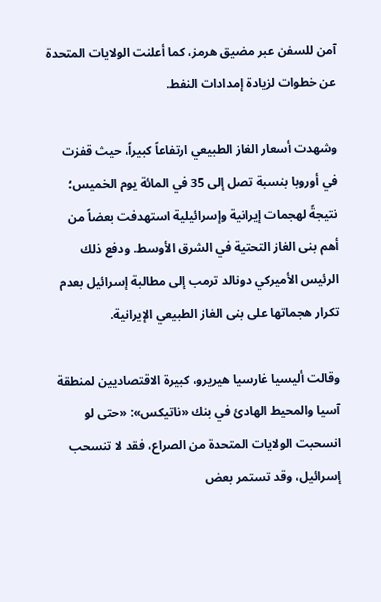آمن للسفن عبر مضيق هرمز، كما أعلنت الولايات المتحدة عن خطوات لزيادة إمدادات النفط.

وشهدت أسعار الغاز الطبيعي ارتفاعاً كبيراً، حيث قفزت في أوروبا بنسبة تصل إلى 35 في المائة يوم الخميس؛ نتيجةً لهجمات إيرانية وإسرائيلية استهدفت بعضاً من أهم بنى الغاز التحتية في الشرق الأوسط. ودفع ذلك الرئيس الأميركي دونالد ترمب إلى مطالبة إسرائيل بعدم تكرار هجماتها على بنى الغاز الطبيعي الإيرانية.

وقالت أليسيا غارسيا هيريرو، كبيرة الاقتصاديين لمنطقة آسيا والمحيط الهادئ في بنك «ناتيكس»: «حتى لو انسحبت الولايات المتحدة من الصراع، فقد لا تنسحب إسرائيل، وقد تستمر بعض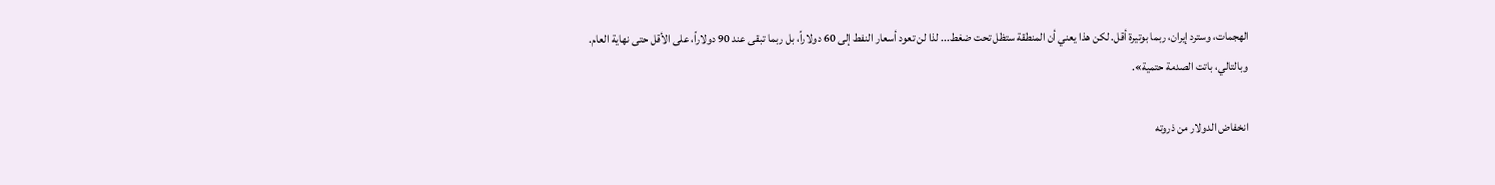الهجمات، وسترد إيران، ربما بوتيرة أقل. لكن هذا يعني أن المنطقة ستظل تحت ضغط... لذا لن تعود أسعار النفط إلى 60 دولاراً، بل ربما تبقى عند 90 دولاراً، على الأقل حتى نهاية العام. وبالتالي، باتت الصدمة حتمية».

انخفاض الدولار من ذروته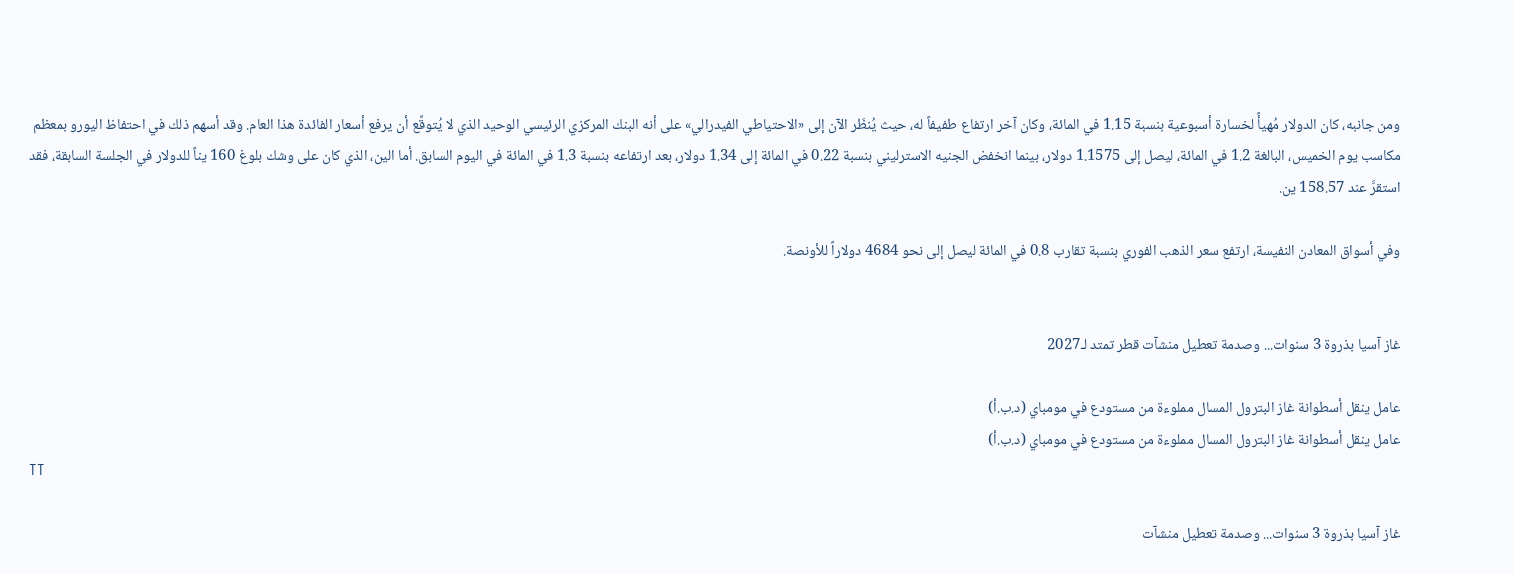ومن جانبه، كان الدولار مُهيأً لخسارة أسبوعية بنسبة 1.15 في المائة، وكان آخر ارتفاع طفيفاً له، حيث يُنظَر الآن إلى «الاحتياطي الفيدرالي» على أنه البنك المركزي الرئيسي الوحيد الذي لا يُتوقَّع أن يرفع أسعار الفائدة هذا العام. وقد أسهم ذلك في احتفاظ اليورو بمعظم مكاسب يوم الخميس، البالغة 1.2 في المائة، ليصل إلى 1.1575 دولار، بينما انخفض الجنيه الاسترليني بنسبة 0.22 في المائة إلى 1.34 دولار، بعد ارتفاعه بنسبة 1.3 في المائة في اليوم السابق. أما الين، الذي كان على وشك بلوغ 160 يناً للدولار في الجلسة السابقة، فقد استقرَّ عند 158.57 ين.

وفي أسواق المعادن النفيسة، ارتفع سعر الذهب الفوري بنسبة تقارب 0.8 في المائة ليصل إلى نحو 4684 دولاراً للأونصة.


غاز آسيا بذروة 3 سنوات... وصدمة تعطيل منشآت قطر تمتد لـ2027

عامل ينقل أسطوانة غاز البترول المسال مملوءة من مستودع في مومباي (د.ب.أ)
عامل ينقل أسطوانة غاز البترول المسال مملوءة من مستودع في مومباي (د.ب.أ)
TT

غاز آسيا بذروة 3 سنوات... وصدمة تعطيل منشآت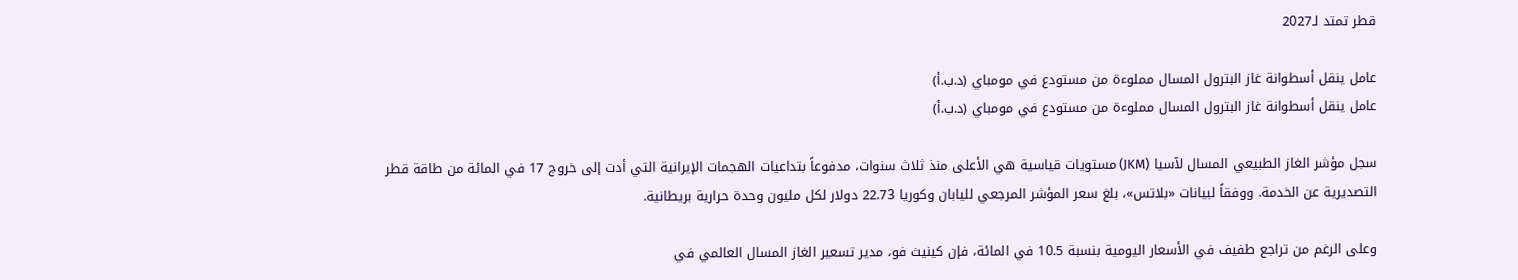قطر تمتد لـ2027

عامل ينقل أسطوانة غاز البترول المسال مملوءة من مستودع في مومباي (د.ب.أ)
عامل ينقل أسطوانة غاز البترول المسال مملوءة من مستودع في مومباي (د.ب.أ)

سجل مؤشر الغاز الطبيعي المسال لآسيا (JKM) مستويات قياسية هي الأعلى منذ ثلاث سنوات، مدفوعاً بتداعيات الهجمات الإيرانية التي أدت إلى خروج 17 في المائة من طاقة قطر التصديرية عن الخدمة. ووفقاً لبيانات «بلاتس»، بلغ سعر المؤشر المرجعي لليابان وكوريا 22.73 دولار لكل مليون وحدة حرارية بريطانية.

وعلى الرغم من تراجع طفيف في الأسعار اليومية بنسبة 10.5 في المائة، فإن كينيث فو، مدير تسعير الغاز المسال العالمي في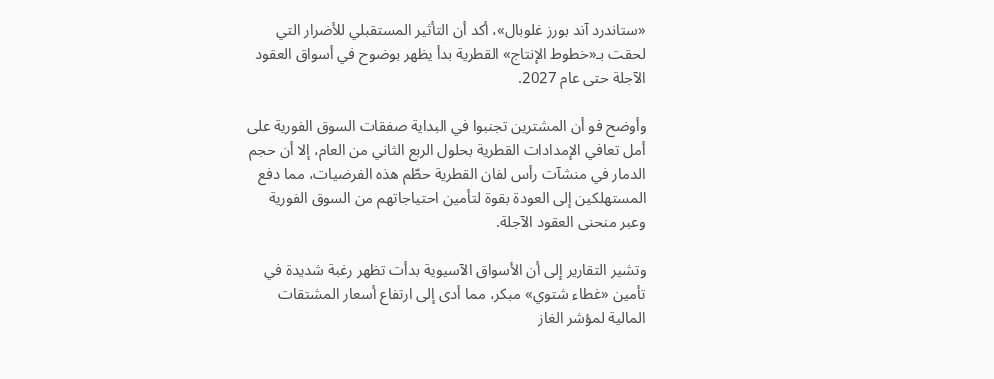«ستاندرد آند بورز غلوبال»، أكد أن التأثير المستقبلي للأضرار التي لحقت بـ«خطوط الإنتاج» القطرية بدأ يظهر بوضوح في أسواق العقود الآجلة حتى عام 2027.

وأوضح فو أن المشترين تجنبوا في البداية صفقات السوق الفورية على أمل تعافي الإمدادات القطرية بحلول الربع الثاني من العام، إلا أن حجم الدمار في منشآت رأس لفان القطرية حطّم هذه الفرضيات، مما دفع المستهلكين إلى العودة بقوة لتأمين احتياجاتهم من السوق الفورية وعبر منحنى العقود الآجلة.

وتشير التقارير إلى أن الأسواق الآسيوية بدأت تظهر رغبة شديدة في تأمين «غطاء شتوي» مبكر، مما أدى إلى ارتفاع أسعار المشتقات المالية لمؤشر الغاز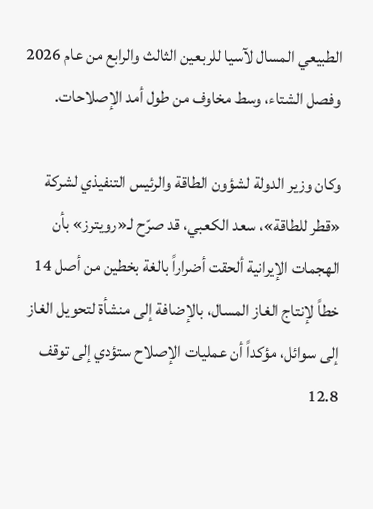الطبيعي المسال لآسيا للربعين الثالث والرابع من عام 2026 وفصل الشتاء، وسط مخاوف من طول أمد الإصلاحات.

وكان وزير الدولة لشؤون الطاقة والرئيس التنفيذي لشركة «قطر للطاقة»، سعد الكعبي، قد صرّح لـ«رويترز» بأن الهجمات الإيرانية ألحقت أضراراً بالغة بخطين من أصل 14 خطاً لإنتاج الغاز المسال، بالإضافة إلى منشأة لتحويل الغاز إلى سوائل، مؤكداً أن عمليات الإصلاح ستؤدي إلى توقف 12.8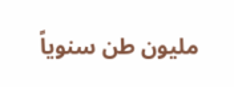مليون طن سنوياً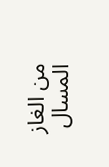من الغاز المسال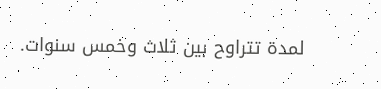لمدة تتراوح بين ثلاث وخمس سنوات.